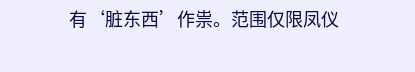有‘脏东西’作祟。范围仅限凤仪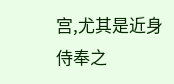宫,尤其是近身侍奉之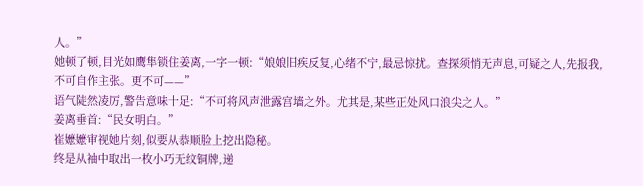人。”
她顿了顿,目光如鹰隼锁住姜离,一字一顿:“娘娘旧疾反复,心绪不宁,最忌惊扰。查探须悄无声息,可疑之人,先报我,不可自作主张。更不可——”
语气陡然凌厉,警告意味十足:“不可将风声泄露宫墙之外。尤其是,某些正处风口浪尖之人。”
姜离垂首:“民女明白。”
崔嬷嬷审视她片刻,似要从恭顺脸上挖出隐秘。
终是从袖中取出一枚小巧无纹铜牌,递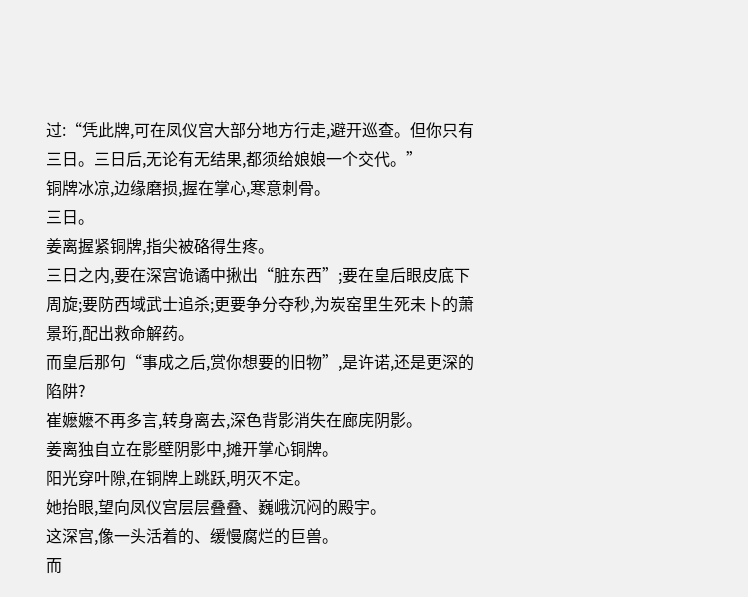过:“凭此牌,可在凤仪宫大部分地方行走,避开巡查。但你只有三日。三日后,无论有无结果,都须给娘娘一个交代。”
铜牌冰凉,边缘磨损,握在掌心,寒意刺骨。
三日。
姜离握紧铜牌,指尖被硌得生疼。
三日之内,要在深宫诡谲中揪出“脏东西”;要在皇后眼皮底下周旋;要防西域武士追杀;更要争分夺秒,为炭窑里生死未卜的萧景珩,配出救命解药。
而皇后那句“事成之后,赏你想要的旧物”,是许诺,还是更深的陷阱?
崔嬷嬷不再多言,转身离去,深色背影消失在廊庑阴影。
姜离独自立在影壁阴影中,摊开掌心铜牌。
阳光穿叶隙,在铜牌上跳跃,明灭不定。
她抬眼,望向凤仪宫层层叠叠、巍峨沉闷的殿宇。
这深宫,像一头活着的、缓慢腐烂的巨兽。
而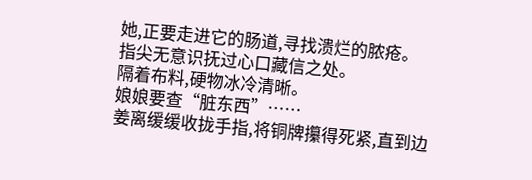她,正要走进它的肠道,寻找溃烂的脓疮。
指尖无意识抚过心口藏信之处。
隔着布料,硬物冰冷清晰。
娘娘要查“脏东西”……
姜离缓缓收拢手指,将铜牌攥得死紧,直到边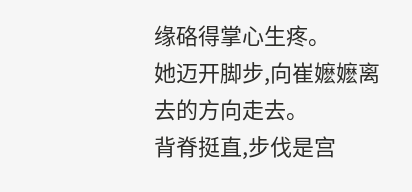缘硌得掌心生疼。
她迈开脚步,向崔嬷嬷离去的方向走去。
背脊挺直,步伐是宫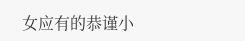女应有的恭谨小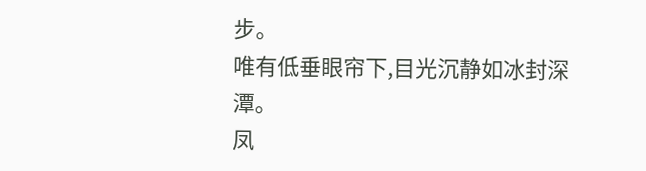步。
唯有低垂眼帘下,目光沉静如冰封深潭。
凤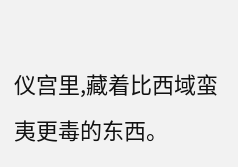仪宫里,藏着比西域蛮夷更毒的东西。